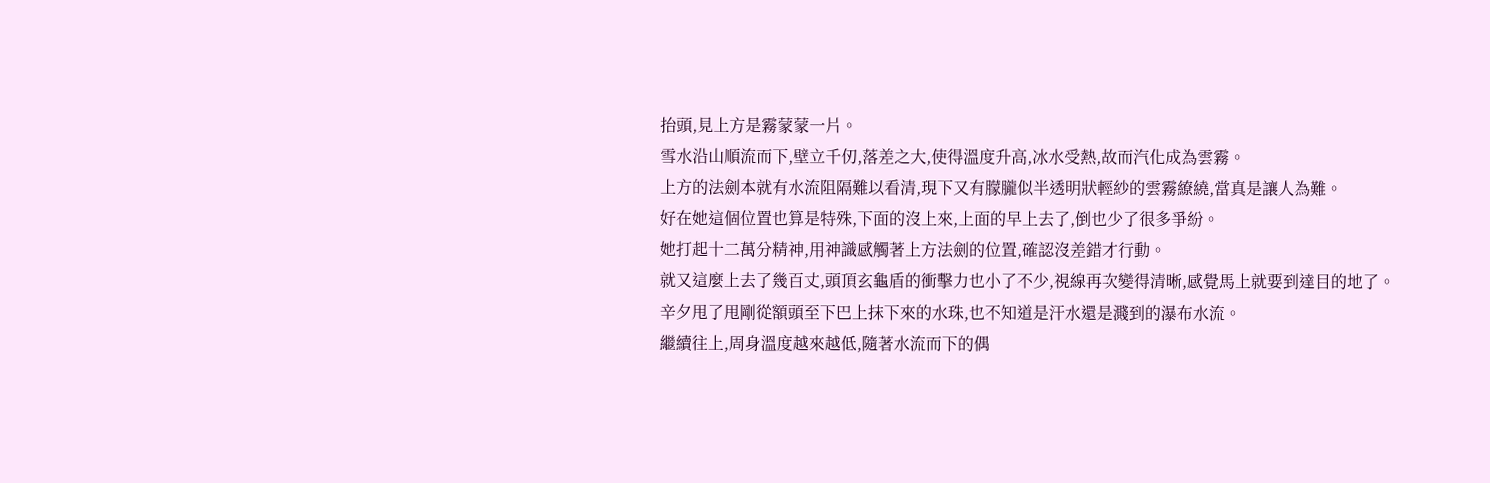抬頭,見上方是霧蒙蒙一片。
雪水沿山順流而下,壁立千仞,落差之大,使得溫度升高,冰水受熱,故而汽化成為雲霧。
上方的法劍本就有水流阻隔難以看清,現下又有朦朧似半透明狀輕紗的雲霧繚繞,當真是讓人為難。
好在她這個位置也算是特殊,下面的沒上來,上面的早上去了,倒也少了很多爭紛。
她打起十二萬分精神,用神識感觸著上方法劍的位置,確認沒差錯才行動。
就又這麼上去了幾百丈,頭頂玄龜盾的衝擊力也小了不少,視線再次變得清晰,感覺馬上就要到達目的地了。
辛夕甩了甩剛從額頭至下巴上抹下來的水珠,也不知道是汗水還是濺到的瀑布水流。
繼續往上,周身溫度越來越低,隨著水流而下的偶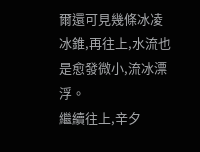爾還可見幾條冰凌冰錐,再往上,水流也是愈發微小,流冰漂浮。
繼續往上,辛夕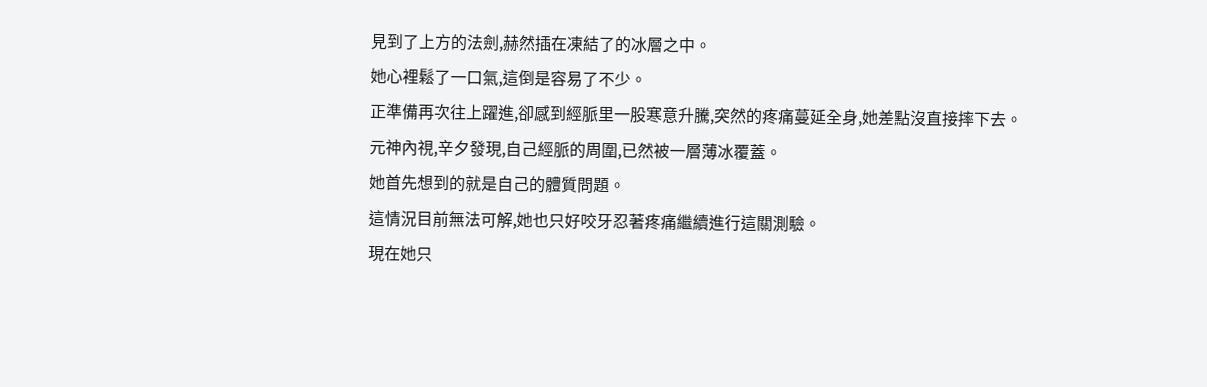見到了上方的法劍,赫然插在凍結了的冰層之中。
她心裡鬆了一口氣,這倒是容易了不少。
正準備再次往上躍進,卻感到經脈里一股寒意升騰,突然的疼痛蔓延全身,她差點沒直接摔下去。
元神內視,辛夕發現,自己經脈的周圍,已然被一層薄冰覆蓋。
她首先想到的就是自己的體質問題。
這情況目前無法可解,她也只好咬牙忍著疼痛繼續進行這關測驗。
現在她只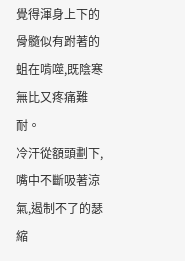覺得渾身上下的骨髓似有跗著的蛆在啃噬,既陰寒無比又疼痛難耐。
冷汗從額頭劃下,嘴中不斷吸著涼氣,遏制不了的瑟縮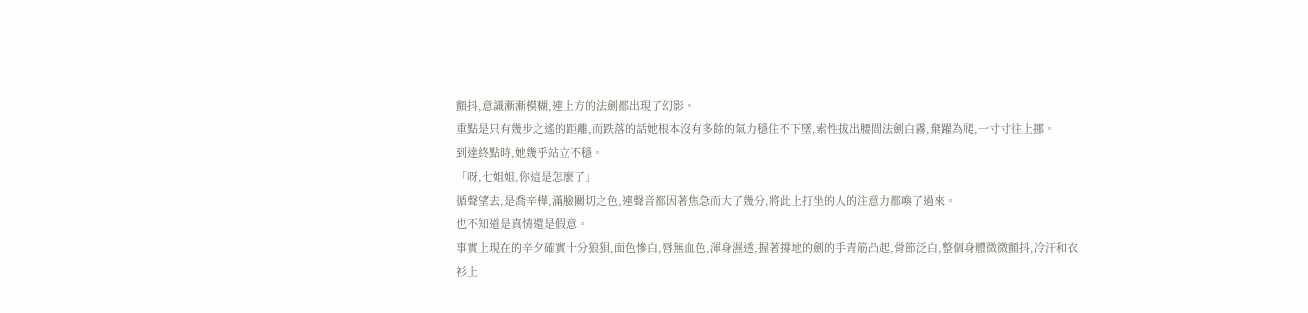顫抖,意識漸漸模糊,連上方的法劍都出現了幻影。
重點是只有幾步之遙的距離,而跌落的話她根本沒有多餘的氣力穩住不下墜,索性拔出腰間法劍白霧,棄躍為爬,一寸寸往上挪。
到達終點時,她幾乎站立不穩。
「呀,七姐姐,你這是怎麼了」
循聲望去,是喬辛樺,滿臉關切之色,連聲音都因著焦急而大了幾分,將此上打坐的人的注意力都喚了過來。
也不知道是真情還是假意。
事實上現在的辛夕確實十分狼狽,面色慘白,唇無血色,渾身濕透,握著撐地的劍的手青筋凸起,骨節泛白,整個身體微微顫抖,冷汗和衣衫上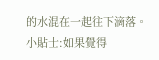的水混在一起往下滴落。
小貼士:如果覺得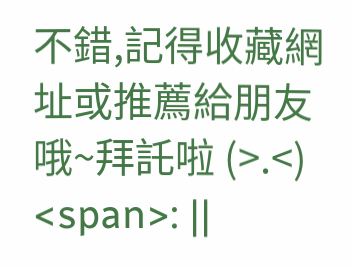不錯,記得收藏網址或推薦給朋友哦~拜託啦 (>.<)
<span>: ||